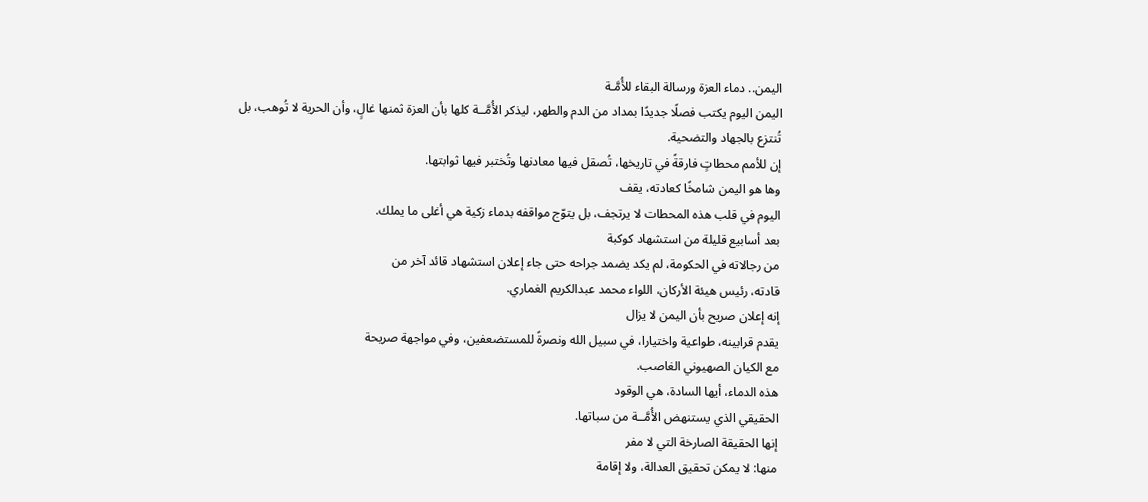اليمن.. دماء العزة ورسالة البقاء للأُمَّـة
اليمن اليوم يكتب فصلًا جديدًا بمداد من الدم والطهر، ليذكر الأُمَّــة كلها بأن العزة ثمنها غالٍ، وأن الحرية لا تُوهب، بل تُنتزع بالجهاد والتضحية.
إن للأمم محطاتٍ فارقةً في تاريخها، تُصقل فيها معادنها وتُختبر فيها ثوابتها.
وها هو اليمن شامخًا كعادته، يقف
اليوم في قلب هذه المحطات لا يرتجف، بل يتوّج مواقفه بدماء زكية هي أغلى ما يملك.
بعد أسابيع قليلة من استشهاد كوكبة
من رجالاته في الحكومة، لم يكد يضمد جراحه حتى جاء إعلان استشهاد قائد آخر من
قادته، رئيس هيئة الأركان، اللواء محمد عبدالكريم الغماري.
إنه إعلان صريح بأن اليمن لا يزال
يقدم قرابينه، طواعية واختيارا، في سبيل الله ونصرةً للمستضعفين، وفي مواجهة صريحة
مع الكيان الصهيوني الغاصب.
هذه الدماء، أيها السادة، هي الوقود
الحقيقي الذي يستنهض الأُمَّــة من سباتها.
إنها الحقيقة الصارخة التي لا مفر
منها: لا يمكن تحقيق العدالة، ولا إقامة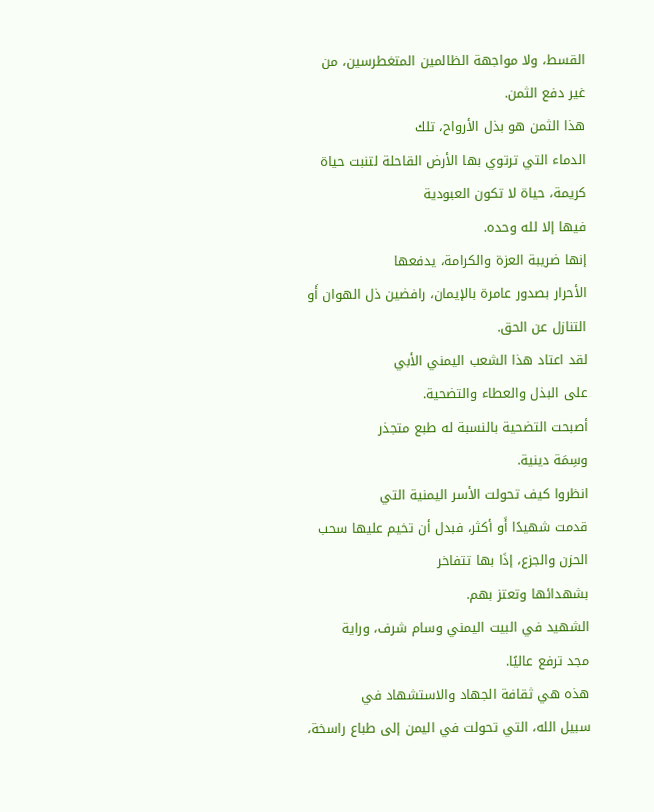القسط، ولا مواجهة الظالمين المتغطرسين، من
غير دفع الثمن.
هذا الثمن هو بذل الأرواح، تلك
الدماء التي ترتوي بها الأرض القاحلة لتنبت حياة كريمة، حياة لا تكون العبودية
فيها إلا لله وحده.
إنها ضريبة العزة والكرامة، يدفعها
الأحرار بصدور عامرة بالإيمان، رافضين ذل الهوان أَو التنازل عن الحق.
لقد اعتاد هذا الشعب اليمني الأبي
على البذل والعطاء والتضحية.
أصبحت التضحية بالنسبة له طبع متجذر
وسِمَة دينية.
انظروا كيف تحولت الأسر اليمنية التي
قدمت شهيدًا أَو أكثر، فبدل أن تخيم عليها سحب الحزن والجزع، إذَا بها تتفاخر
بشهدائها وتعتز بهم.
الشهيد في البيت اليمني وسام شرف، وراية
مجد ترفع عاليًا.
هذه هي ثقافة الجهاد والاستشهاد في
سبيل الله، التي تحولت في اليمن إلى طباع راسخة،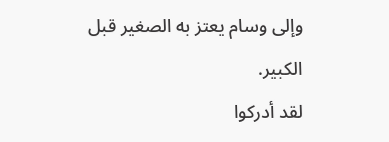وإلى وسام يعتز به الصغير قبل
الكبير.
لقد أدركوا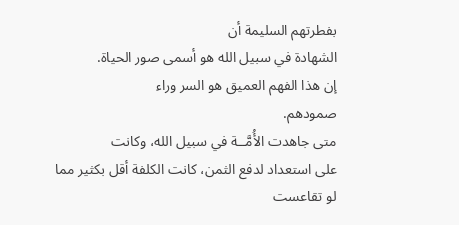بفطرتهم السليمة أن
الشهادة في سبيل الله هو أسمى صور الحياة.
إن هذا الفهم العميق هو السر وراء
صمودهم.
متى جاهدت الأُمَّــة في سبيل الله، وكانت
على استعداد لدفع الثمن، كانت الكلفة أقل بكثير مما لو تقاعست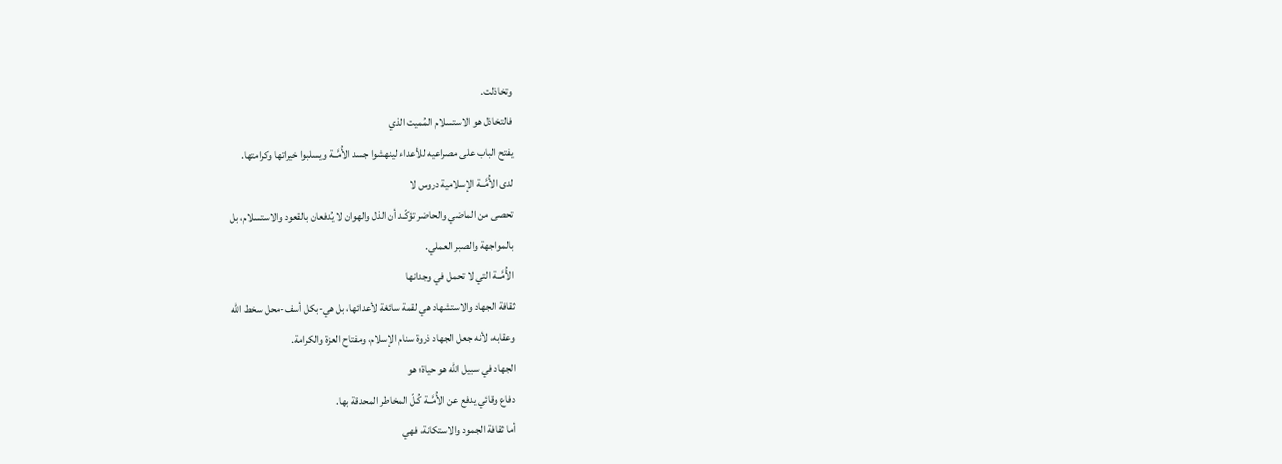وتخاذلت.
فالتخاذل هو الاستسلام المُميت الذي
يفتح الباب على مصراعيه للأعداء لينهشوا جسد الأُمَّــة ويسلبوا خيراتها وكرامتها.
لدى الأُمَّــة الإسلامية دروس لا
تحصى من الماضي والحاضر تؤكّـد أن الذل والهوان لا يُدفعان بالقعود والاستسلام، بل
بالمواجهة والصبر العملي.
الأُمَّــة التي لا تحمل في وجدانها
ثقافة الجهاد والاستشهاد هي لقمة سائغة لأعدائها، بل هي-بكل أسف-محل سخط الله
وعقابه، لأنه جعل الجهاد ذروة سنام الإسلام، ومفتاح العزة والكرامة.
الجهاد في سبيل الله هو حياة؛ هو
دفاع وقائي يدفع عن الأُمَّــة كُـلّ المخاطر المحدقة بها.
أما ثقافة الجمود والاستكانة، فهي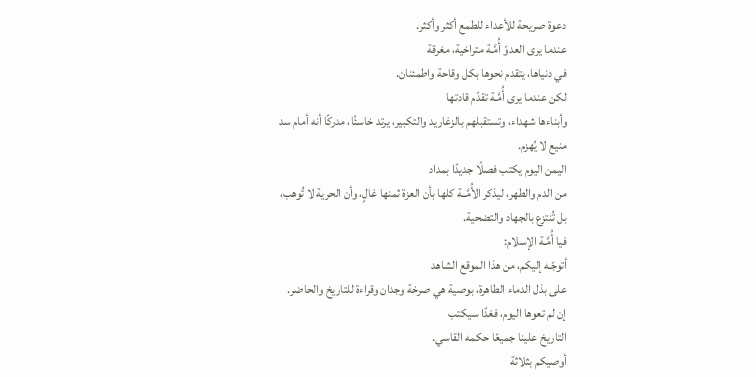دعوة صريحة للأعداء للطمع أكثر وأكثر.
عندما يرى العدوّ أُمَّـة متراخية، مغرقة
في دنياها، يتقدم نحوها بكل وقاحة واطمئنان.
لكن عندما يرى أُمَّـة تقدّم قادتها
وأبناءها شهداء، وتستقبلهم بالزغاريد والتكبير، يرتد خاسئًا، مدركًا أنه أمام سد
منيع لا يُهزم.
اليمن اليوم يكتب فصلًا جديدًا بمداد
من الدم والطهر، ليذكر الأُمَّــة كلها بأن العزة ثمنها غالٍ، وأن الحرية لا تُوهب،
بل تُنتزع بالجهاد والتضحية.
فيا أُمَّـة الإسلام:
أتوجّـه إليكم، من هذا الموقع الشاهد
على بذل الدماء الطاهرة، بوصية هي صرخة وجدان وقراءة للتاريخ والحاضر.
إن لم تعوها اليوم، فغدًا سيكتب
التاريخ علينا جميعًا حكمه القاسي.
أوصيكم بثلاثة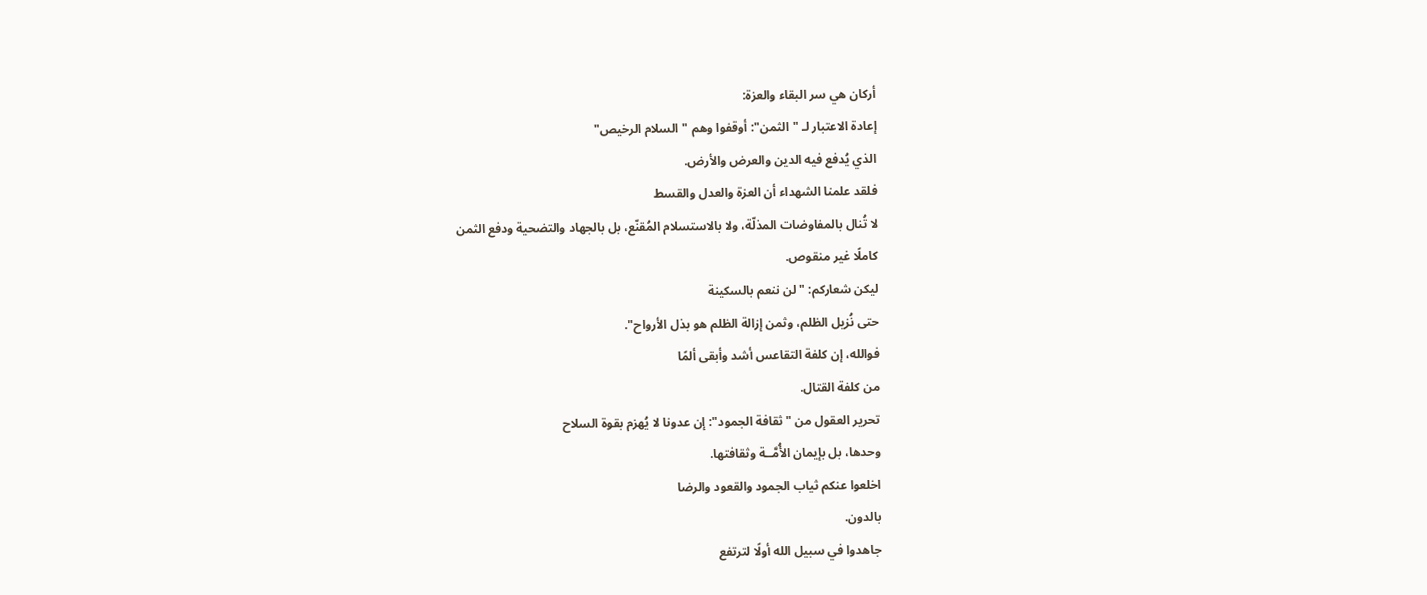أركان هي سر البقاء والعزة:
إعادة الاعتبار لـ "الثمن": أوقفوا وهم "السلام الرخيص"
الذي يُدفع فيه الدين والعرض والأرض.
فلقد علمنا الشهداء أن العزة والعدل والقسط
لا تُنال بالمفاوضات المذلّة، ولا بالاستسلام المُقنّع، بل بالجهاد والتضحية ودفع الثمن
كاملًا غير منقوص.
ليكن شعاركم: "لن ننعم بالسكينة
حتى نُزيل الظلم، وثمن إزالة الظلم هو بذل الأرواح".
فوالله، إن كلفة التقاعس أشد وأبقى ألمًا
من كلفة القتال.
تحرير العقول من "ثقافة الجمود": إن عدونا لا يُهزم بقوة السلاح
وحدها، بل بإيمان الأُمَّــة وثقافتها.
اخلعوا عنكم ثياب الجمود والقعود والرضا
بالدون.
جاهدوا في سبيل الله أولًا لترتفع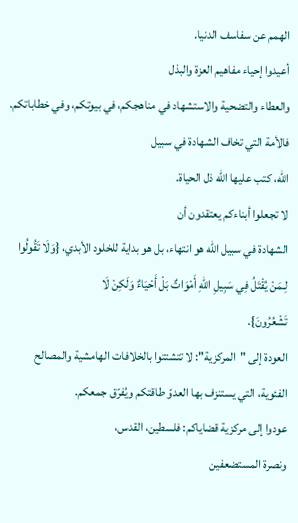الهمم عن سفاسف الدنيا.
أعيدوا إحياء مفاهيم العزة والبذل
والعطاء والتضحية والاستشهاد في مناهجكم، في بيوتكم، وفي خطاباتكم.
فالأمة التي تخاف الشهادة في سبيل
الله، كتب عليها الله ذل الحياة.
لا تجعلوا أبناءكم يعتقدون أن
الشهادة في سبيل الله هو انتهاء، بل هو بداية للخلود الأبدي، {وَلَا تَقُولُوا
لِـمَنْ يُقْتَلُ فِي سَبِيلِ اللهِ أَمْوَاتٌ بَلْ أَحْيَاءٌ وَلَكِنْ لَا
تَشْعُرُونَ}.
العودة إلى "المركزية": لا تتشتتوا بالخلافات الهامشية والمصالح
الفئوية، التي يستنزف بها العدوّ طاقتكم ويُفرّق جمعكم.
عودوا إلى مركزية قضاياكم: فلسطين، القدس،
ونصرة المستضعفين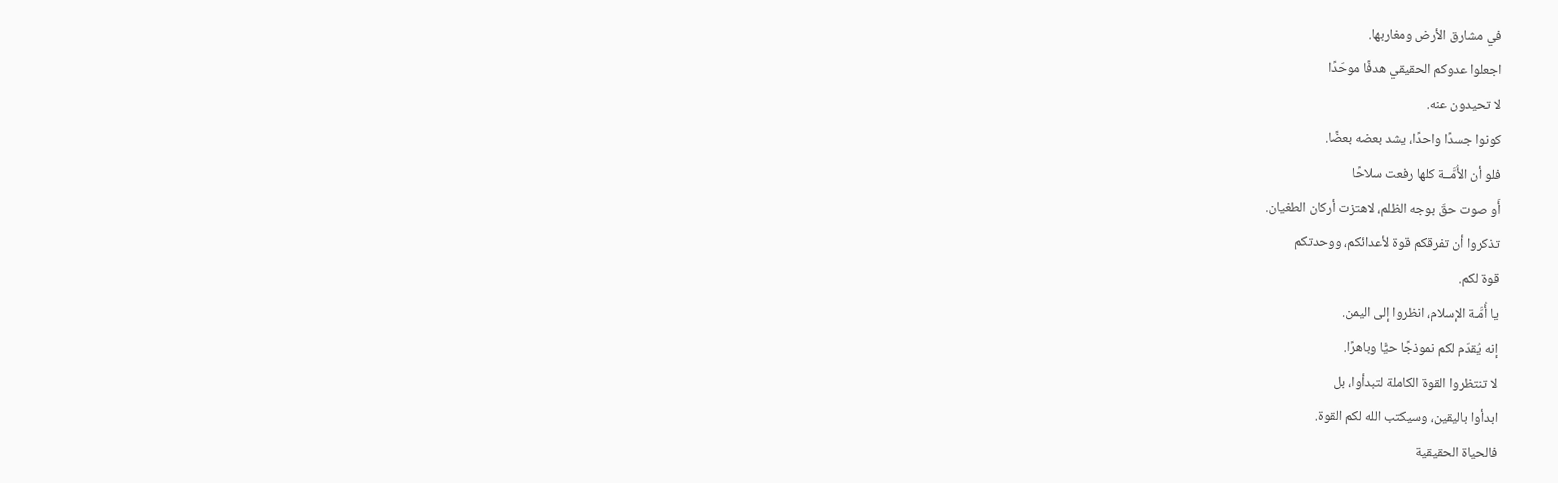في مشارق الأرض ومغاربها.
اجعلوا عدوكم الحقيقي هدفًا موحّدًا
لا تحيدون عنه.
كونوا جسدًا واحدًا، يشد بعضه بعضًا.
فلو أن الأُمَّــة كلها رفعت سلاحًا
أَو صوت حقّ بوجه الظلم، لاهتزت أركان الطغيان.
تذكروا أن تفرقكم قوة لأعدائكم، ووحدتكم
قوة لكم.
يا أُمَّـة الإسلام، انظروا إلى اليمن.
إنه يُقدّم لكم نموذجًا حيًّا وباهرًا.
لا تنتظروا القوة الكاملة لتبدأوا، بل
ابدأوا باليقين، وسيكتب الله لكم القوة.
فالحياة الحقيقية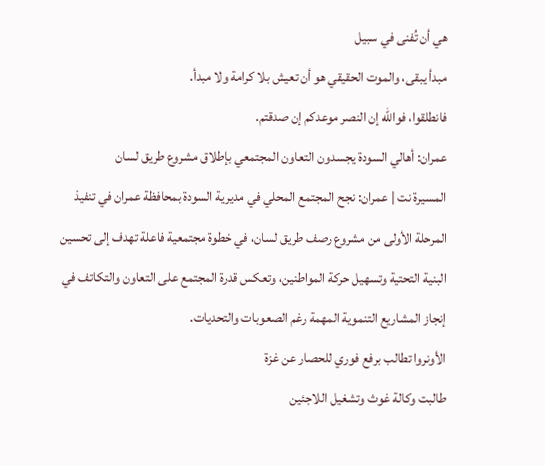هي أن تُفنى في سبيل
مبدأ يبقى، والموت الحقيقي هو أن تعيش بلا كرامة ولا مبدأ.
فانطلقوا، فوالله إن النصر موعدكم إن صدقتم.
عمران: أهالي السودة يجسدون التعاون المجتمعي بإطلاق مشروع طريق لسان
المسيرة نت | عمران: نجح المجتمع المحلي في مديرية السودة بمحافظة عمران في تنفيذ المرحلة الأولى من مشروع رصف طريق لسان، في خطوة مجتمعية فاعلة تهدف إلى تحسين البنية التحتية وتسهيل حركة المواطنين، وتعكس قدرة المجتمع على التعاون والتكاتف في إنجاز المشاريع التنموية المهمة رغم الصعوبات والتحديات.
الأونروا تطالب برفع فوري للحصار عن غزة
طالبت وكالة غوث وتشغيل اللاجئين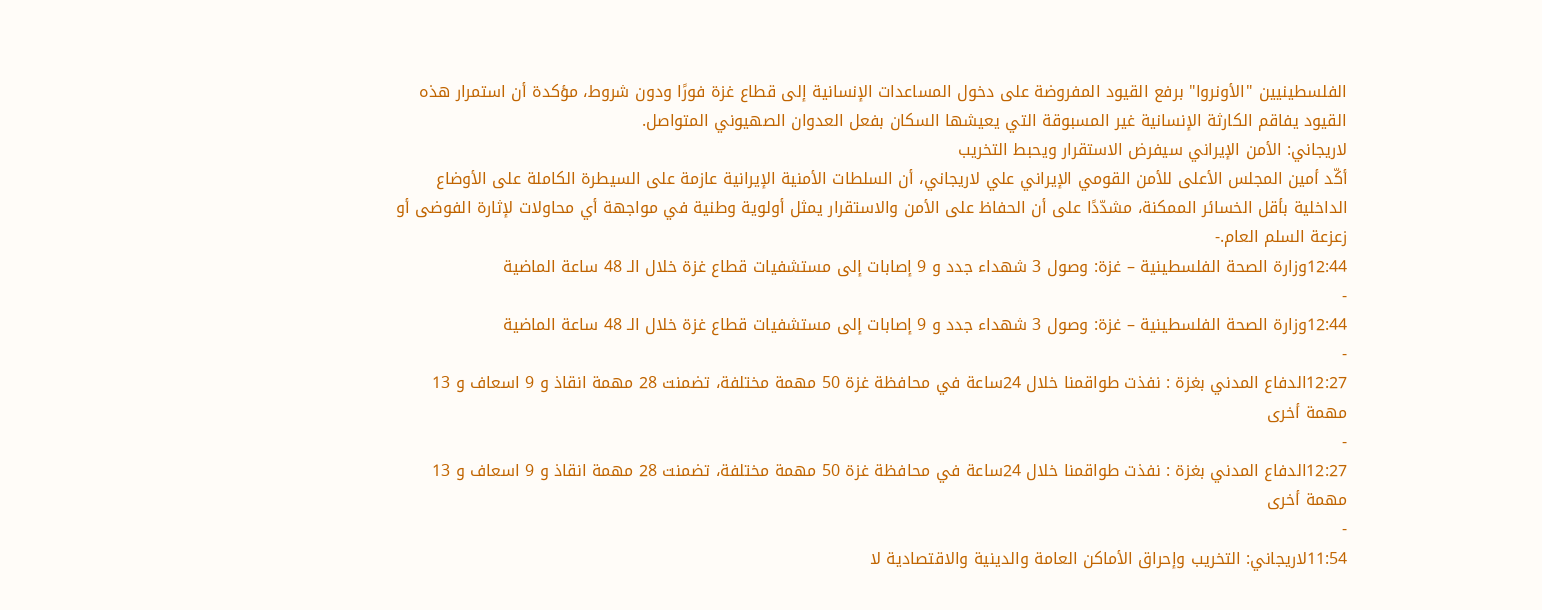الفلسطينيين "الأونروا" برفع القيود المفروضة على دخول المساعدات الإنسانية إلى قطاع غزة فورًا ودون شروط، مؤكدة أن استمرار هذه القيود يفاقم الكارثة الإنسانية غير المسبوقة التي يعيشها السكان بفعل العدوان الصهيوني المتواصل.
لاريجاني: الأمن الإيراني سيفرض الاستقرار ويحبط التخريب
أكّد أمين المجلس الأعلى للأمن القومي الإيراني علي لاريجاني، أن السلطات الأمنية الإيرانية عازمة على السيطرة الكاملة على الأوضاع الداخلية بأقل الخسائر الممكنة، مشدّدًا على أن الحفاظ على الأمن والاستقرار يمثل أولوية وطنية في مواجهة أي محاولات لإثارة الفوضى أو زعزعة السلم العام.-
12:44وزارة الصحة الفلسطينية – غزة: وصول 3 شهداء جدد و 9 إصابات إلى مستشفيات قطاع غزة خلال الـ 48 ساعة الماضية
-
12:44وزارة الصحة الفلسطينية – غزة: وصول 3 شهداء جدد و 9 إصابات إلى مستشفيات قطاع غزة خلال الـ 48 ساعة الماضية
-
12:27الدفاع المدني بغزة : نفذت طواقمنا خلال 24ساعة في محافظة غزة 50 مهمة مختلفة، تضمنت 28 مهمة انقاذ و 9 اسعاف و 13 مهمة أخرى
-
12:27الدفاع المدني بغزة : نفذت طواقمنا خلال 24ساعة في محافظة غزة 50 مهمة مختلفة، تضمنت 28 مهمة انقاذ و 9 اسعاف و 13 مهمة أخرى
-
11:54لاريجاني: التخريب وإحراق الأماكن العامة والدينية والاقتصادية لا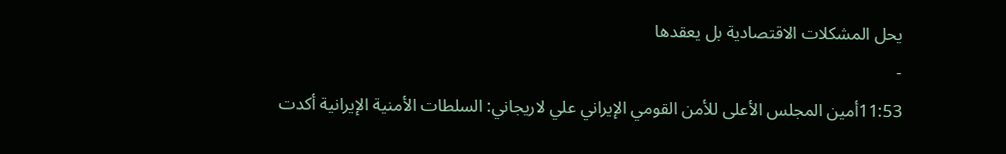يحل المشكلات الاقتصادية بل يعقدها
-
11:53أمين المجلس الأعلى للأمن القومي الإيراني علي لاريجاني: السلطات الأمنية الإيرانية أكدت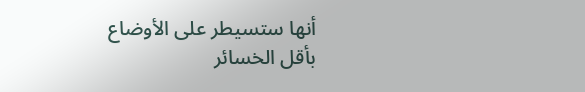أنها ستسيطر على الأوضاع بأقل الخسائر